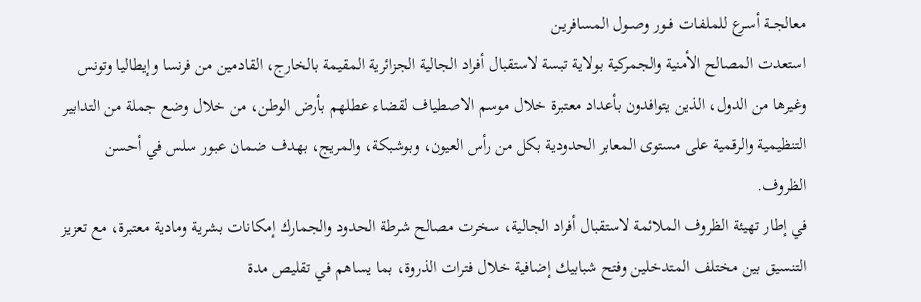معالجــة أسـرع للملفـات فــور وصــول المسافريـن
استعدت المصالح الأمنية والجمركية بولاية تبسة لاستقبال أفراد الجالية الجزائرية المقيمة بالخارج، القادمين من فرنسا وإيطاليا وتونس وغيرها من الدول، الذين يتوافدون بأعداد معتبرة خلال موسم الاصطياف لقضاء عطلهم بأرض الوطن، من خلال وضع جملة من التدابير التنظيمية والرقمية على مستوى المعابر الحدودية بكل من رأس العيون، وبوشبكة، والمريج، بهدف ضمان عبور سلس في أحسن الظروف.
في إطار تهيئة الظروف الملائمة لاستقبال أفراد الجالية، سخرت مصالح شرطة الحدود والجمارك إمكانات بشرية ومادية معتبرة، مع تعزيز التنسيق بين مختلف المتدخلين وفتح شبابيك إضافية خلال فترات الذروة، بما يساهم في تقليص مدة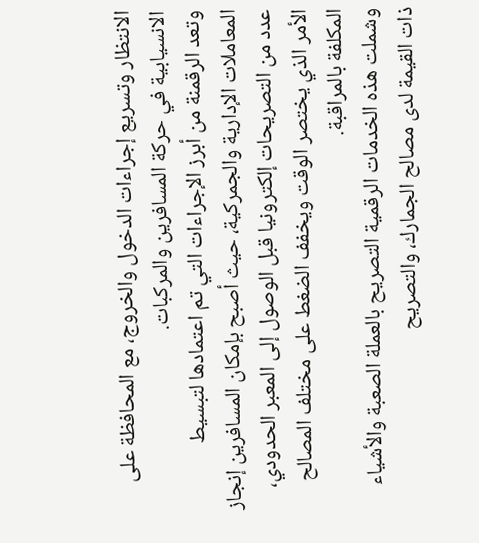الانتظار وتسريع إجراءات الدخول والخروج، مع المحافظة على الانسيابية في حركة المسافرين والمركبات.
وتعد الرقمنة من أبرز الإجراءات التي تم اعتمادها لتبسيط المعاملات الإدارية والجمركية، حيث أصبح بإمكان المسافرين إنجاز عدد من التصريحات إلكترونيا قبل الوصول إلى المعبر الحدودي، الأمر الذي يختصر الوقت ويخفف الضغط على مختلف المصالح المكلفة بالمراقبة.
وشملت هذه الخدمات الرقمية التصريح بالعملة الصعبة والأشياء ذات القيمة لدى مصالح الجمارك، والتصريح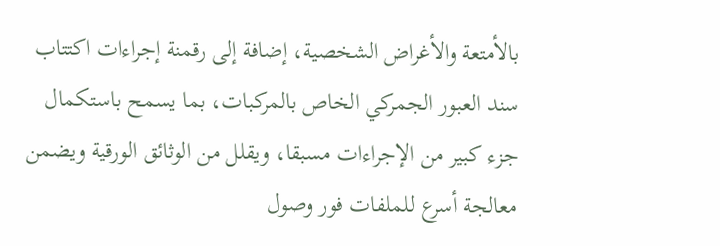بالأمتعة والأغراض الشخصية، إضافة إلى رقمنة إجراءات اكتتاب سند العبور الجمركي الخاص بالمركبات، بما يسمح باستكمال جزء كبير من الإجراءات مسبقا، ويقلل من الوثائق الورقية ويضمن معالجة أسرع للملفات فور وصول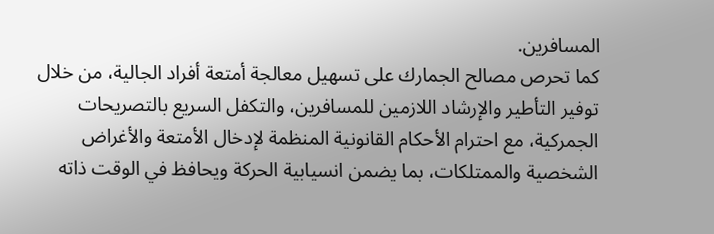المسافرين.
كما تحرص مصالح الجمارك على تسهيل معالجة أمتعة أفراد الجالية، من خلال توفير التأطير والإرشاد اللازمين للمسافرين، والتكفل السريع بالتصريحات الجمركية، مع احترام الأحكام القانونية المنظمة لإدخال الأمتعة والأغراض الشخصية والممتلكات، بما يضمن انسيابية الحركة ويحافظ في الوقت ذاته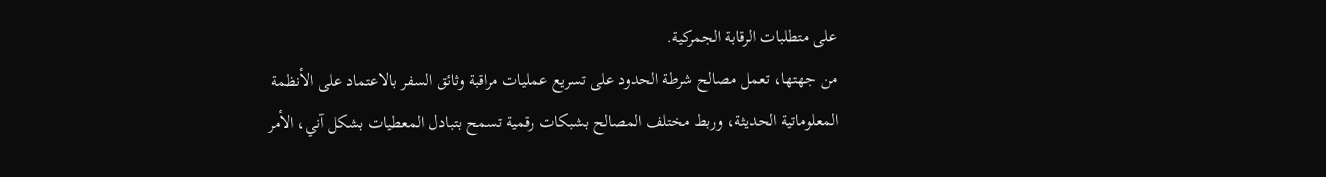على متطلبات الرقابة الجمركية.
من جهتها، تعمل مصالح شرطة الحدود على تسريع عمليات مراقبة وثائق السفر بالاعتماد على الأنظمة المعلوماتية الحديثة، وربط مختلف المصالح بشبكات رقمية تسمح بتبادل المعطيات بشكل آني، الأمر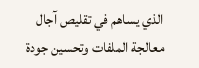الذي يساهم في تقليص آجال معالجة الملفات وتحسين جودة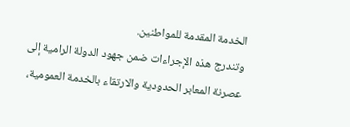الخدمة المقدمة للمواطنين.
وتندرج هذه الإجراءات ضمن جهود الدولة الرامية إلى عصرنة المعابر الحدودية والارتقاء بالخدمة العمومية،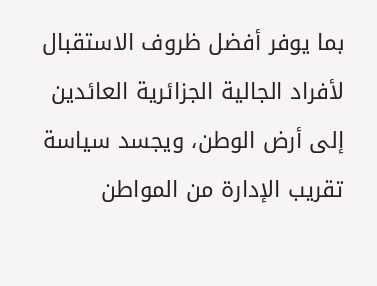بما يوفر أفضل ظروف الاستقبال لأفراد الجالية الجزائرية العائدين إلى أرض الوطن، ويجسد سياسة تقريب الإدارة من المواطن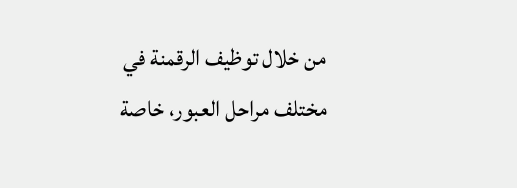من خلال توظيف الرقمنة في مختلف مراحل العبور، خاصة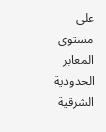على مستوى المعابر الحدودية الشرقية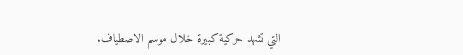التي تشهد حركية كبيرة خلال موسم الاصطياف.